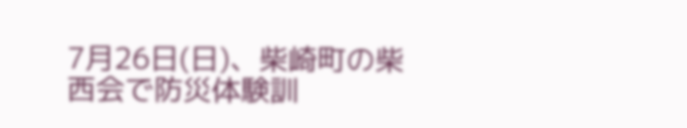7月26日(日)、柴崎町の柴西会で防災体験訓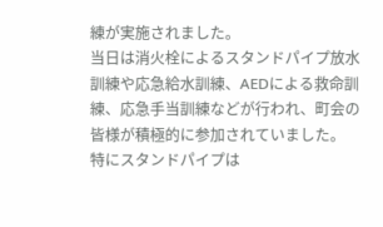練が実施されました。
当日は消火栓によるスタンドパイプ放水訓練や応急給水訓練、AEDによる救命訓練、応急手当訓練などが行われ、町会の皆様が積極的に参加されていました。
特にスタンドパイプは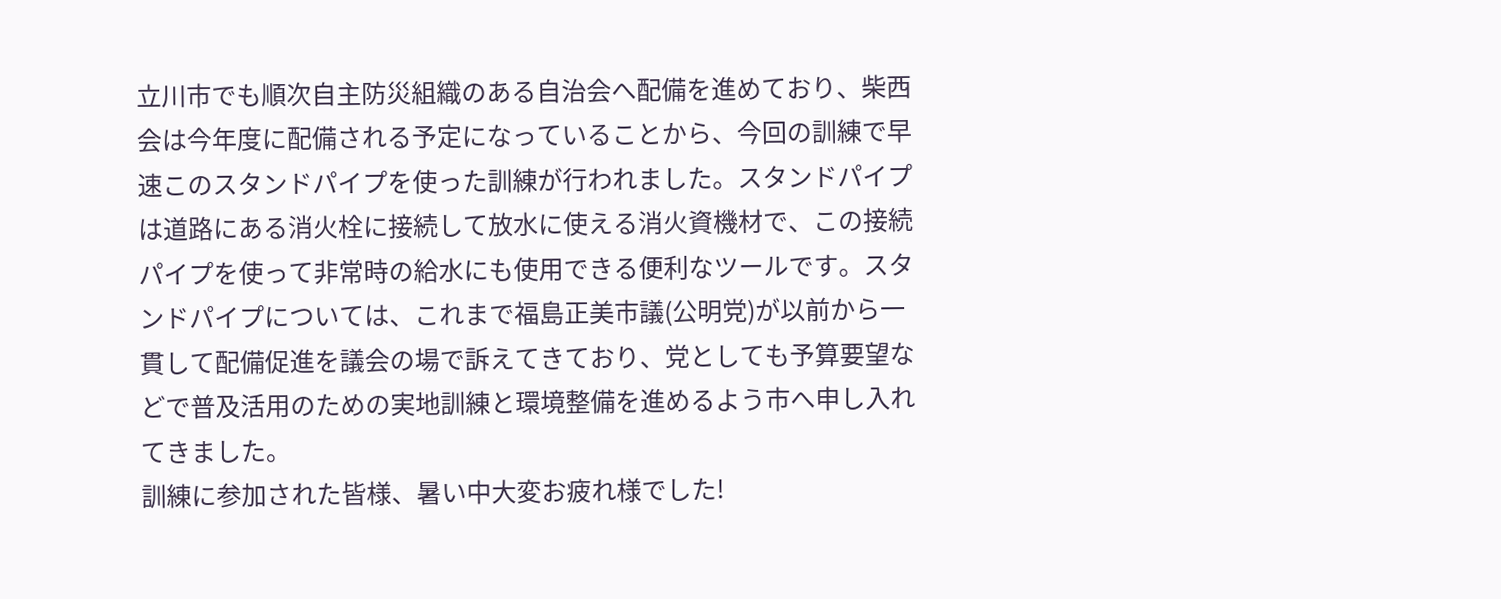立川市でも順次自主防災組織のある自治会へ配備を進めており、柴西会は今年度に配備される予定になっていることから、今回の訓練で早速このスタンドパイプを使った訓練が行われました。スタンドパイプは道路にある消火栓に接続して放水に使える消火資機材で、この接続パイプを使って非常時の給水にも使用できる便利なツールです。スタンドパイプについては、これまで福島正美市議(公明党)が以前から一貫して配備促進を議会の場で訴えてきており、党としても予算要望などで普及活用のための実地訓練と環境整備を進めるよう市へ申し入れてきました。
訓練に参加された皆様、暑い中大変お疲れ様でした!